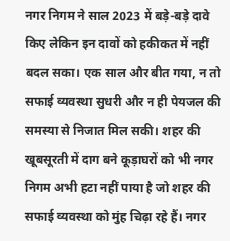नगर निगम ने साल 2023 में बड़े-बड़े दावे किए लेकिन इन दावों को हकीकत में नहीं बदल सका। एक साल और बीत गया, न तो सफाई व्यवस्था सुधरी और न ही पेयजल की समस्या से निजात मिल सकी। शहर की खूबसूरती में दाग बने कूड़ाघरों को भी नगर निगम अभी हटा नहीं पाया है जो शहर की सफाई व्यवस्था को मुंह चिढ़ा रहे हैं। नगर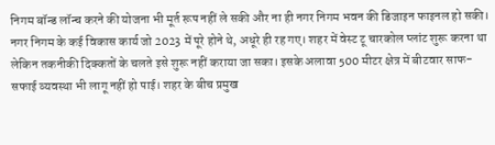निगम बॉन्ड लॉन्च करने की योजना भी मूर्त रूप नहीं ले सकी और ना ही नगर निगम भवन की डिजाइन फाइनल हो सकी।
नगर निगम के कई विकास कार्य जो 2023 में पूरे होने थे, अधूरे ही रह गए। शहर में वेस्ट टू चारकोल प्लांट शुरू करना था लेकिन तकनीकी दिक्कतों के चलते इसे शुरू नहीं कराया जा सका। इसके अलावा 500 मीटर क्षेत्र में बीटवार साफ-सफाई व्यवस्था भी लागू नहीं हो पाई। शहर के बीच प्रमुख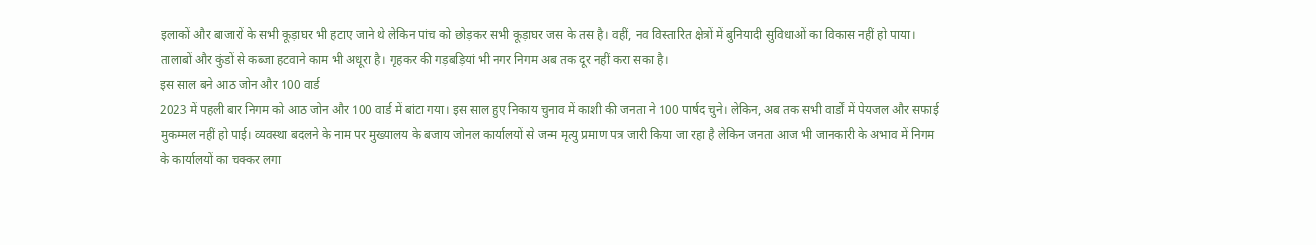इलाकों और बाजारों के सभी कूड़ाघर भी हटाए जाने थे लेकिन पांच को छोड़कर सभी कूड़ाघर जस के तस है। वहीं, नव विस्तारित क्षेत्रों में बुनियादी सुविधाओं का विकास नहीं हो पाया। तालाबों और कुंडों से कब्जा हटवाने काम भी अधूरा है। गृहकर की गड़बड़ियां भी नगर निगम अब तक दूर नहीं करा सका है।
इस साल बने आठ जोन और 100 वार्ड
2023 में पहली बार निगम को आठ जोन और 100 वार्ड में बांटा गया। इस साल हुए निकाय चुनाव में काशी की जनता ने 100 पार्षद चुने। लेकिन, अब तक सभी वार्डों में पेयजल और सफाई मुकम्मल नहीं हो पाई। व्यवस्था बदलने के नाम पर मुख्यालय के बजाय जोनल कार्यालयों से जन्म मृत्यु प्रमाण पत्र जारी किया जा रहा है लेकिन जनता आज भी जानकारी के अभाव में निगम के कार्यालयों का चक्कर लगा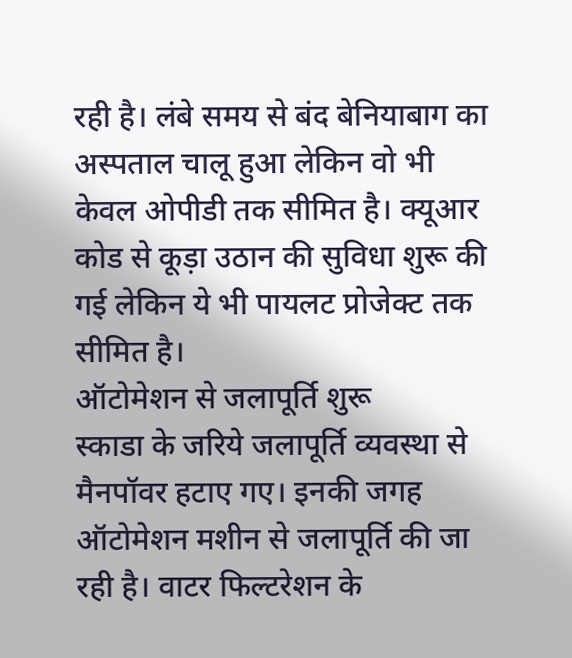रही है। लंबे समय से बंद बेनियाबाग का अस्पताल चालू हुआ लेकिन वो भी केवल ओपीडी तक सीमित है। क्यूआर कोड से कूड़ा उठान की सुविधा शुरू की गई लेकिन ये भी पायलट प्रोजेक्ट तक सीमित है।
ऑटोमेशन से जलापूर्ति शुरू
स्काडा के जरिये जलापूर्ति व्यवस्था से मैनपॉवर हटाए गए। इनकी जगह ऑटोमेशन मशीन से जलापूर्ति की जा रही है। वाटर फिल्टरेशन के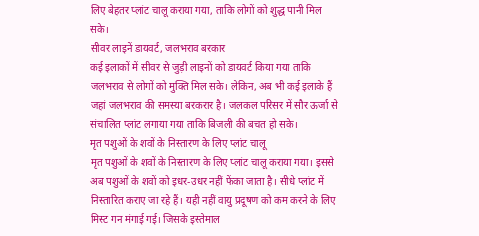लिए बेहतर प्लांट चालू कराया गया, ताकि लोगों को शुद्ध पानी मिल सके।
सीवर लाइनें डायवर्ट, जलभराव बरकार
कई इलाकों में सीवर से जुड़ी लाइनों को डायवर्ट किया गया ताकि जलभराव से लोगों को मुक्ति मिल सके। लेकिन, अब भी कई इलाके हैं जहां जलभराव की समस्या बरकरार है। जलकल परिसर में सौर ऊर्जा से संचालित प्लांट लगाया गया ताकि बिजली की बचत हो सके।
मृत पशुओं के शवों के निस्तारण के लिए प्लांट चालू
मृत पशुओं के शवों के निस्तारण के लिए प्लांट चालू कराया गया। इससे अब पशुओं के शवों को इधर-उधर नहीं फेंका जाता है। सीधे प्लांट में निस्तारित कराए जा रहे हैं। यही नहीं वायु प्रदूषण को कम करने के लिए मिस्ट गन मंगाई गई। जिसके इस्तेमाल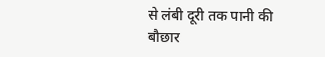से लंबी दूरी तक पानी की बौछार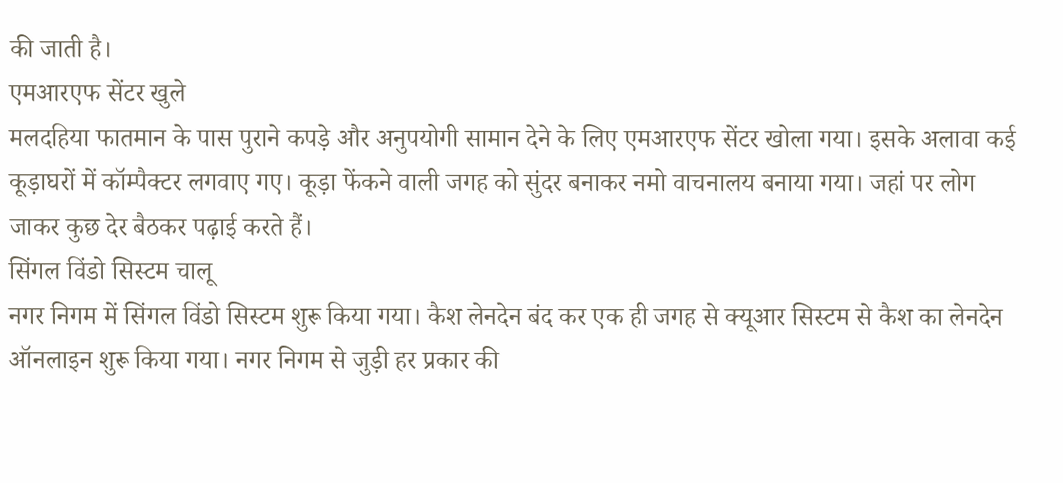की जाती है।
एमआरएफ सेंटर खुले
मलदहिया फातमान के पास पुराने कपड़े और अनुपयोगी सामान देने के लिए एमआरएफ सेंटर खोला गया। इसके अलावा कई कूड़ाघरों में कॉम्पैक्टर लगवाए गए। कूड़ा फेंकने वाली जगह को सुंदर बनाकर नमो वाचनालय बनाया गया। जहां पर लोग जाकर कुछ देर बैठकर पढ़ाई करते हैं।
सिंगल विंडो सिस्टम चालू
नगर निगम में सिंगल विंडो सिस्टम शुरू किया गया। कैश लेनदेन बंद कर एक ही जगह से क्यूआर सिस्टम से कैश का लेनदेन ऑनलाइन शुरू किया गया। नगर निगम से जुड़ी हर प्रकार की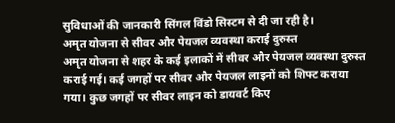सुविधाओं की जानकारी सिंगल विंडो सिस्टम से दी जा रही है।
अमृत योजना से सीवर और पेयजल व्यवस्था कराई दुरुस्त
अमृत योजना से शहर के कई इलाकों में सीवर और पेयजल व्यवस्था दुरुस्त कराई गई। कई जगहों पर सीवर और पेयजल लाइनों को शिफ्ट कराया गया। कुछ जगहों पर सीवर लाइन को डायवर्ट किए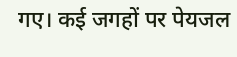गए। कई जगहों पर पेयजल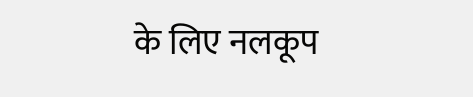के लिए नलकूप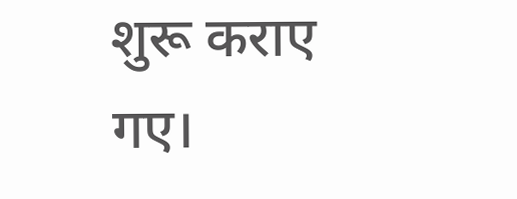शुरू कराए गए।